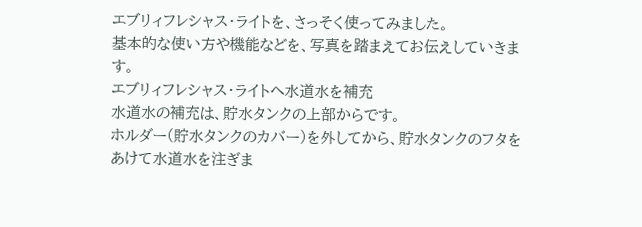エブリィフレシャス・ライトを、さっそく使ってみました。
基本的な使い方や機能などを、写真を踏まえてお伝えしていきます。
エブリィフレシャス・ライトへ水道水を補充
水道水の補充は、貯水タンクの上部からです。
ホルダー(貯水タンクのカバー)を外してから、貯水タンクのフタをあけて水道水を注ぎま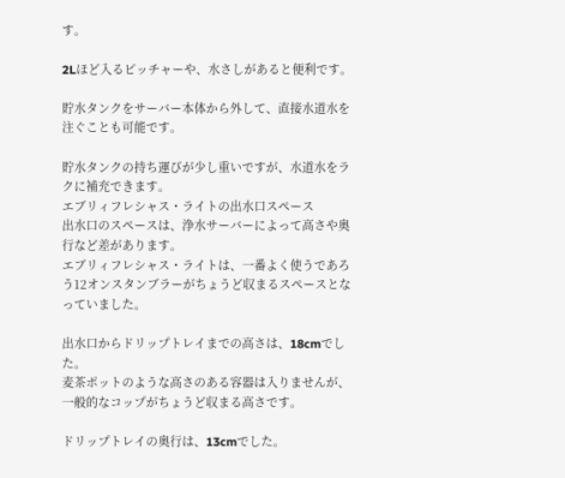す。

2Lほど入るピッチャーや、水さしがあると便利です。

貯水タンクをサーバー本体から外して、直接水道水を注ぐことも可能です。

貯水タンクの持ち運びが少し重いですが、水道水をラクに補充できます。
エブリィフレシャス・ライトの出水口スペース
出水口のスペースは、浄水サーバーによって高さや奥行など差があります。
エブリィフレシャス・ライトは、一番よく使うであろう12オンスタンブラーがちょうど収まるスペースとなっていました。

出水口からドリップトレイまでの高さは、18cmでした。
麦茶ポットのような高さのある容器は入りませんが、一般的なコップがちょうど収まる高さです。

ドリップトレイの奥行は、13cmでした。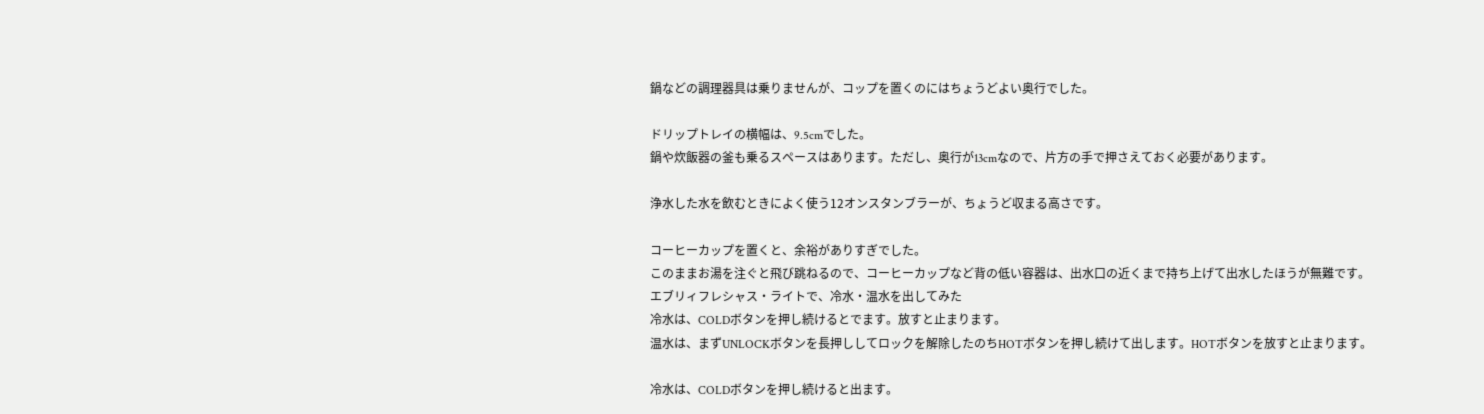鍋などの調理器具は乗りませんが、コップを置くのにはちょうどよい奥行でした。

ドリップトレイの横幅は、9.5cmでした。
鍋や炊飯器の釜も乗るスペースはあります。ただし、奥行が13cmなので、片方の手で押さえておく必要があります。

浄水した水を飲むときによく使う12オンスタンブラーが、ちょうど収まる高さです。

コーヒーカップを置くと、余裕がありすぎでした。
このままお湯を注ぐと飛び跳ねるので、コーヒーカップなど背の低い容器は、出水口の近くまで持ち上げて出水したほうが無難です。
エブリィフレシャス・ライトで、冷水・温水を出してみた
冷水は、COLDボタンを押し続けるとでます。放すと止まります。
温水は、まずUNLOCKボタンを長押ししてロックを解除したのちHOTボタンを押し続けて出します。HOTボタンを放すと止まります。

冷水は、COLDボタンを押し続けると出ます。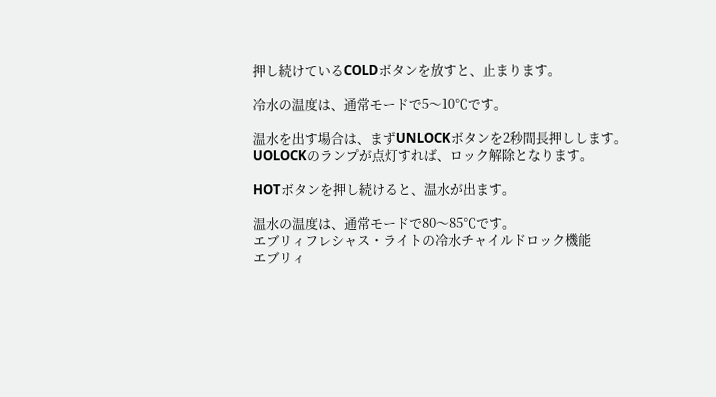押し続けているCOLDボタンを放すと、止まります。

冷水の温度は、通常モードで5〜10℃です。

温水を出す場合は、まずUNLOCKボタンを2秒間長押しします。
UOLOCKのランプが点灯すれば、ロック解除となります。

HOTボタンを押し続けると、温水が出ます。

温水の温度は、通常モードで80〜85℃です。
エブリィフレシャス・ライトの冷水チャイルドロック機能
エブリィ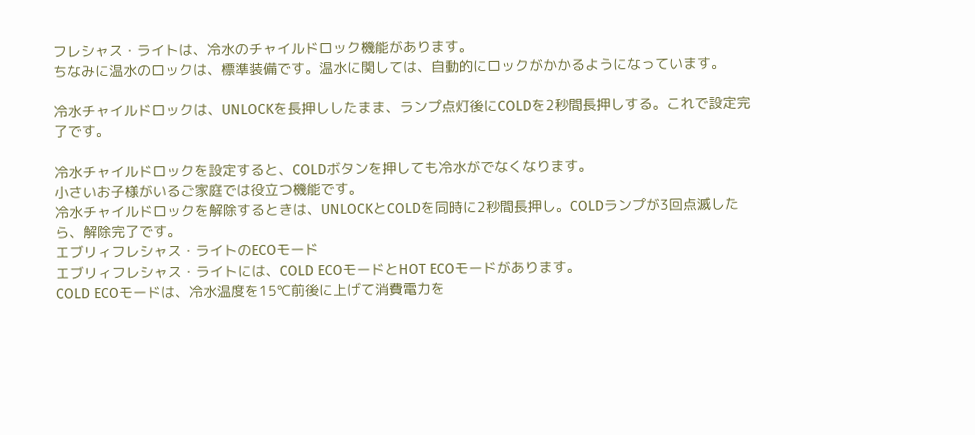フレシャス・ライトは、冷水のチャイルドロック機能があります。
ちなみに温水のロックは、標準装備です。温水に関しては、自動的にロックがかかるようになっています。

冷水チャイルドロックは、UNLOCKを長押ししたまま、ランプ点灯後にCOLDを2秒間長押しする。これで設定完了です。

冷水チャイルドロックを設定すると、COLDボタンを押しても冷水がでなくなります。
小さいお子様がいるご家庭では役立つ機能です。
冷水チャイルドロックを解除するときは、UNLOCKとCOLDを同時に2秒間長押し。COLDランプが3回点滅したら、解除完了です。
エブリィフレシャス・ライトのECOモード
エブリィフレシャス・ライトには、COLD ECOモードとHOT ECOモードがあります。
COLD ECOモードは、冷水温度を15℃前後に上げて消費電力を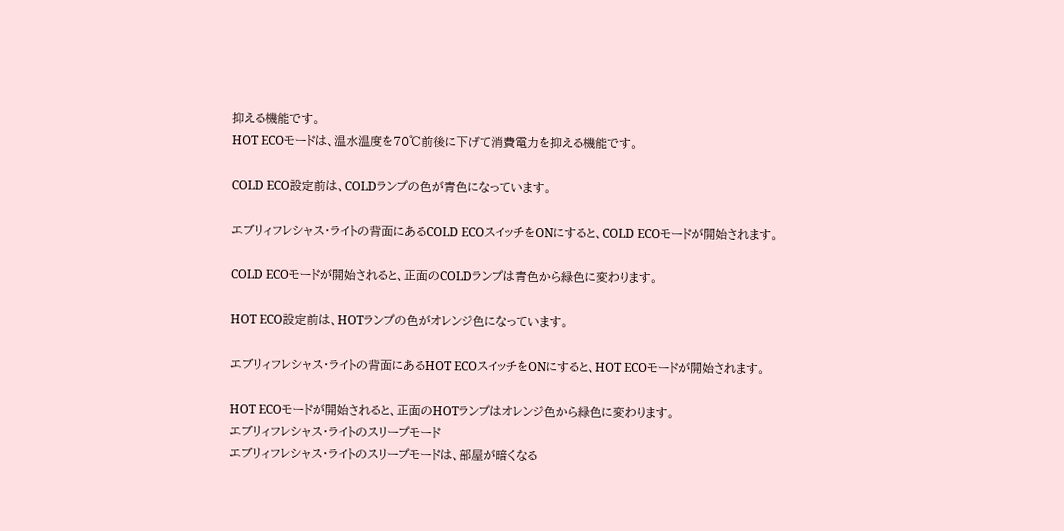抑える機能です。
HOT ECOモードは、温水温度を70℃前後に下げて消費電力を抑える機能です。

COLD ECO設定前は、COLDランプの色が青色になっています。

エブリィフレシャス・ライトの背面にあるCOLD ECOスイッチをONにすると、COLD ECOモードが開始されます。

COLD ECOモードが開始されると、正面のCOLDランプは青色から緑色に変わります。

HOT ECO設定前は、HOTランプの色がオレンジ色になっています。

エブリィフレシャス・ライトの背面にあるHOT ECOスイッチをONにすると、HOT ECOモードが開始されます。

HOT ECOモードが開始されると、正面のHOTランプはオレンジ色から緑色に変わります。
エブリィフレシャス・ライトのスリープモード
エブリィフレシャス・ライトのスリープモードは、部屋が暗くなる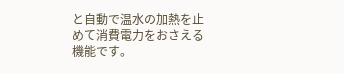と自動で温水の加熱を止めて消費電力をおさえる機能です。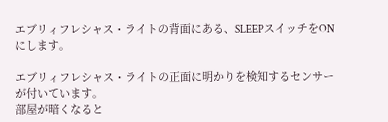エブリィフレシャス・ライトの背面にある、SLEEPスイッチをONにします。

エブリィフレシャス・ライトの正面に明かりを検知するセンサーが付いています。
部屋が暗くなると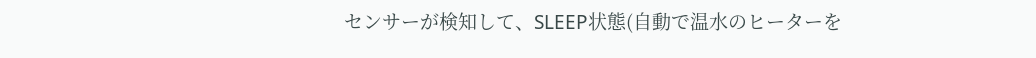センサーが検知して、SLEEP状態(自動で温水のヒーターを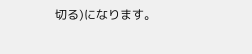切る)になります。